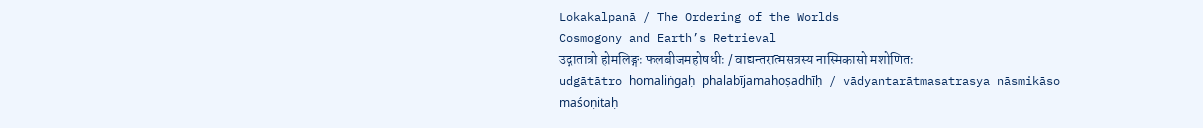Lokakalpanā / The Ordering of the Worlds
Cosmogony and Earth’s Retrieval
उद्गातात्रो होमलिङ्गः फलबीजमहोषधीः / वाद्यन्तरात्मसत्रस्य नास्मिकासो मशोणितः
udgātātro homaliṅgaḥ phalabījamahoṣadhīḥ / vādyantarātmasatrasya nāsmikāso maśoṇitaḥ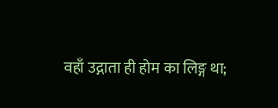वहाँ उद्गाता ही होम का लिङ्ग था;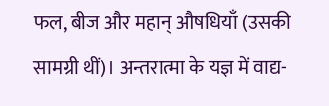फल, बीज और महान् औषधियाँ (उसकी सामग्री थीं)। अन्तरात्मा के यज्ञ में वाद्य-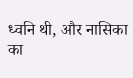ध्वनि थी, और नासिका का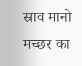स्राव मानो मच्छर का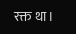रक्त था।